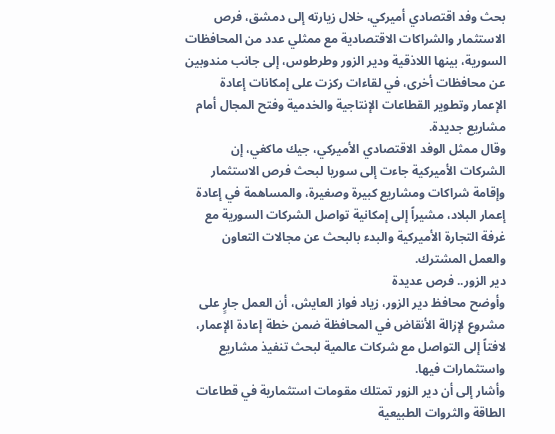بحث وفد اقتصادي أميركي، خلال زيارته إلى دمشق، فرص الاستثمار والشراكات الاقتصادية مع ممثلي عدد من المحافظات السورية، بينها اللاذقية ودير الزور وطرطوس، إلى جانب مندوبين عن محافظات أخرى، في لقاءات ركزت على إمكانات إعادة الإعمار وتطوير القطاعات الإنتاجية والخدمية وفتح المجال أمام مشاريع جديدة.
وقال ممثل الوفد الاقتصادي الأميركي، جيك ماكغي، إن الشركات الأميركية جاءت إلى سوريا لبحث فرص الاستثمار وإقامة شراكات ومشاريع كبيرة وصغيرة، والمساهمة في إعادة إعمار البلاد، مشيراً إلى إمكانية تواصل الشركات السورية مع غرفة التجارة الأميركية والبدء بالبحث عن مجالات التعاون والعمل المشترك.
دير الزور.. فرص عديدة
وأوضح محافظ دير الزور، زياد فواز العايش، أن العمل جارٍ على مشروع لإزالة الأنقاض في المحافظة ضمن خطة إعادة الإعمار، لافتاً إلى التواصل مع شركات عالمية لبحث تنفيذ مشاريع واستثمارات فيها.
وأشار إلى أن دير الزور تمتلك مقومات استثمارية في قطاعات الطاقة والثروات الطبيعية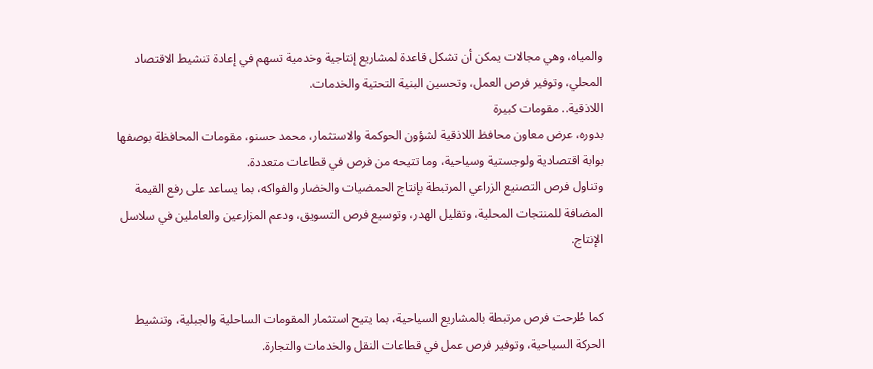والمياه، وهي مجالات يمكن أن تشكل قاعدة لمشاريع إنتاجية وخدمية تسهم في إعادة تنشيط الاقتصاد المحلي، وتوفير فرص العمل، وتحسين البنية التحتية والخدمات.
اللاذقية.. مقومات كبيرة
بدوره، عرض معاون محافظ اللاذقية لشؤون الحوكمة والاستثمار، محمد حسنو، مقومات المحافظة بوصفها بوابة اقتصادية ولوجستية وسياحية، وما تتيحه من فرص في قطاعات متعددة.
وتناول فرص التصنيع الزراعي المرتبطة بإنتاج الحمضيات والخضار والفواكه، بما يساعد على رفع القيمة المضافة للمنتجات المحلية، وتقليل الهدر، وتوسيع فرص التسويق، ودعم المزارعين والعاملين في سلاسل الإنتاج.


كما طُرحت فرص مرتبطة بالمشاريع السياحية، بما يتيح استثمار المقومات الساحلية والجبلية، وتنشيط الحركة السياحية، وتوفير فرص عمل في قطاعات النقل والخدمات والتجارة.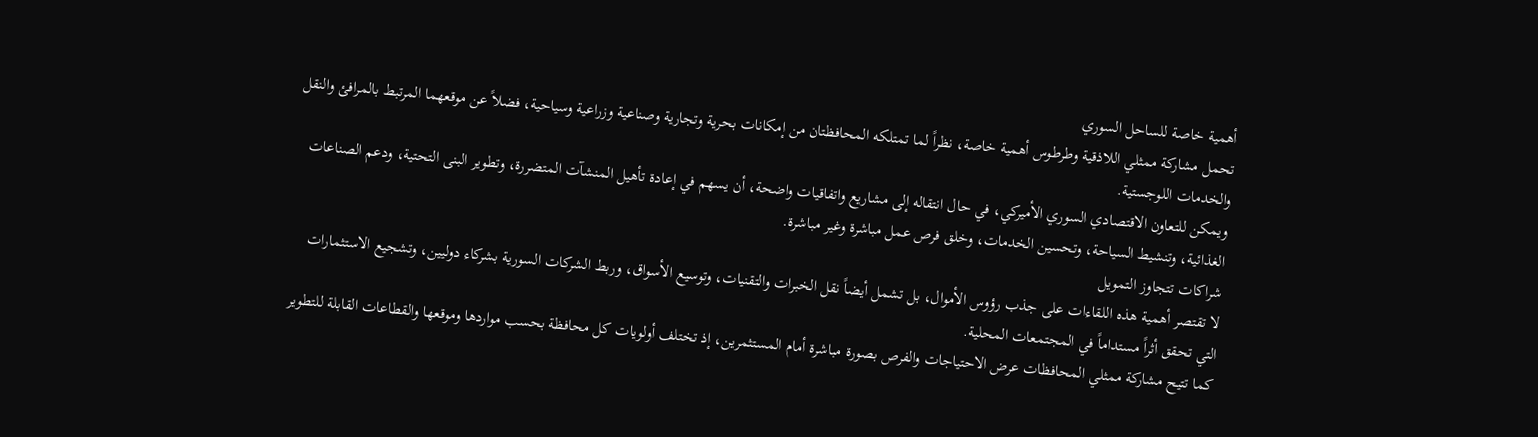أهمية خاصة للساحل السوري
تحمل مشاركة ممثلي اللاذقية وطرطوس أهمية خاصة، نظراً لما تمتلكه المحافظتان من إمكانات بحرية وتجارية وصناعية وزراعية وسياحية، فضلاً عن موقعهما المرتبط بالمرافئ والنقل والخدمات اللوجستية.
ويمكن للتعاون الاقتصادي السوري الأميركي، في حال انتقاله إلى مشاريع واتفاقيات واضحة، أن يسهم في إعادة تأهيل المنشآت المتضررة، وتطوير البنى التحتية، ودعم الصناعات الغذائية، وتنشيط السياحة، وتحسين الخدمات، وخلق فرص عمل مباشرة وغير مباشرة.
شراكات تتجاوز التمويل
لا تقتصر أهمية هذه اللقاءات على جذب رؤوس الأموال، بل تشمل أيضاً نقل الخبرات والتقنيات، وتوسيع الأسواق، وربط الشركات السورية بشركاء دوليين، وتشجيع الاستثمارات التي تحقق أثراً مستداماً في المجتمعات المحلية.
كما تتيح مشاركة ممثلي المحافظات عرض الاحتياجات والفرص بصورة مباشرة أمام المستثمرين، إذ تختلف أولويات كل محافظة بحسب مواردها وموقعها والقطاعات القابلة للتطوير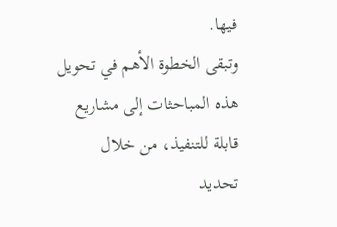فيها.
وتبقى الخطوة الأهم في تحويل هذه المباحثات إلى مشاريع قابلة للتنفيذ، من خلال تحديد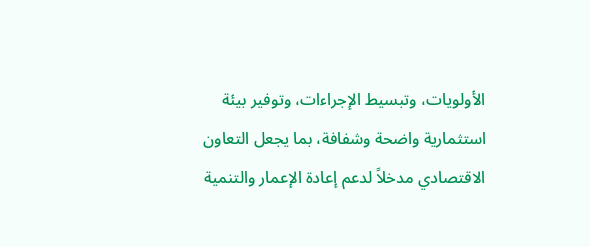الأولويات، وتبسيط الإجراءات، وتوفير بيئة استثمارية واضحة وشفافة، بما يجعل التعاون الاقتصادي مدخلاً لدعم إعادة الإعمار والتنمية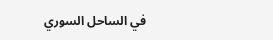في الساحل السوري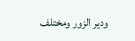ودير الزور ومختلف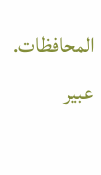المحافظات.
عبير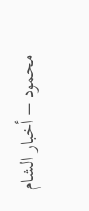محمود – أخبار الشام